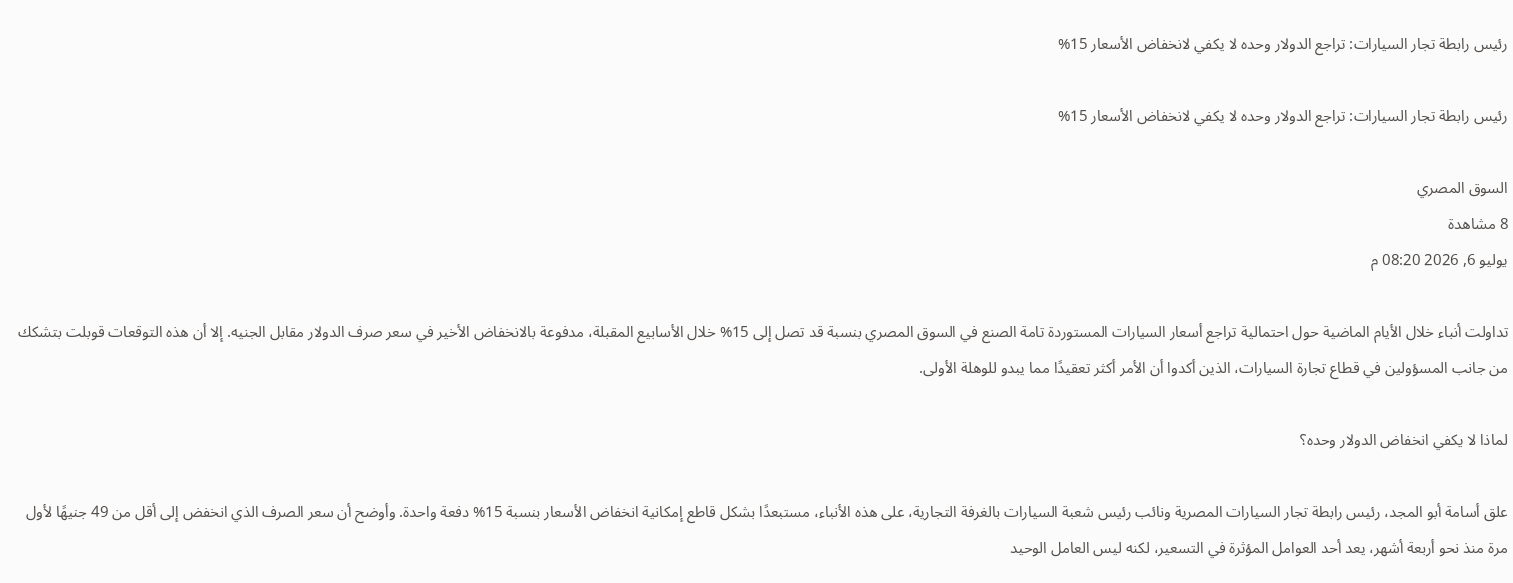رئيس رابطة تجار السيارات: تراجع الدولار وحده لا يكفي لانخفاض الأسعار 15%

رئيس رابطة تجار السيارات: تراجع الدولار وحده لا يكفي لانخفاض الأسعار 15%

السوق المصري
8 مشاهدة
يوليو 6, 2026 08:20 م

تداولت أنباء خلال الأيام الماضية حول احتمالية تراجع أسعار السيارات المستوردة تامة الصنع في السوق المصري بنسبة قد تصل إلى 15% خلال الأسابيع المقبلة، مدفوعة بالانخفاض الأخير في سعر صرف الدولار مقابل الجنيه. إلا أن هذه التوقعات قوبلت بتشكك من جانب المسؤولين في قطاع تجارة السيارات، الذين أكدوا أن الأمر أكثر تعقيدًا مما يبدو للوهلة الأولى.

لماذا لا يكفي انخفاض الدولار وحده؟

علق أسامة أبو المجد، رئيس رابطة تجار السيارات المصرية ونائب رئيس شعبة السيارات بالغرفة التجارية، على هذه الأنباء، مستبعدًا بشكل قاطع إمكانية انخفاض الأسعار بنسبة 15% دفعة واحدة. وأوضح أن سعر الصرف الذي انخفض إلى أقل من 49 جنيهًا لأول مرة منذ نحو أربعة أشهر، يعد أحد العوامل المؤثرة في التسعير، لكنه ليس العامل الوحيد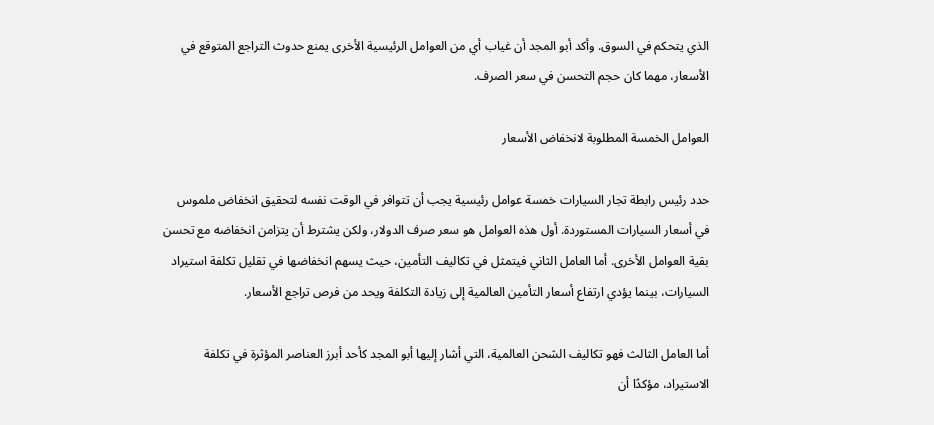الذي يتحكم في السوق. وأكد أبو المجد أن غياب أي من العوامل الرئيسية الأخرى يمنع حدوث التراجع المتوقع في الأسعار، مهما كان حجم التحسن في سعر الصرف.

العوامل الخمسة المطلوبة لانخفاض الأسعار

حدد رئيس رابطة تجار السيارات خمسة عوامل رئيسية يجب أن تتوافر في الوقت نفسه لتحقيق انخفاض ملموس في أسعار السيارات المستوردة. أول هذه العوامل هو سعر صرف الدولار، ولكن يشترط أن يتزامن انخفاضه مع تحسن بقية العوامل الأخرى. أما العامل الثاني فيتمثل في تكاليف التأمين، حيث يسهم انخفاضها في تقليل تكلفة استيراد السيارات، بينما يؤدي ارتفاع أسعار التأمين العالمية إلى زيادة التكلفة ويحد من فرص تراجع الأسعار.

أما العامل الثالث فهو تكاليف الشحن العالمية، التي أشار إليها أبو المجد كأحد أبرز العناصر المؤثرة في تكلفة الاستيراد، مؤكدًا أن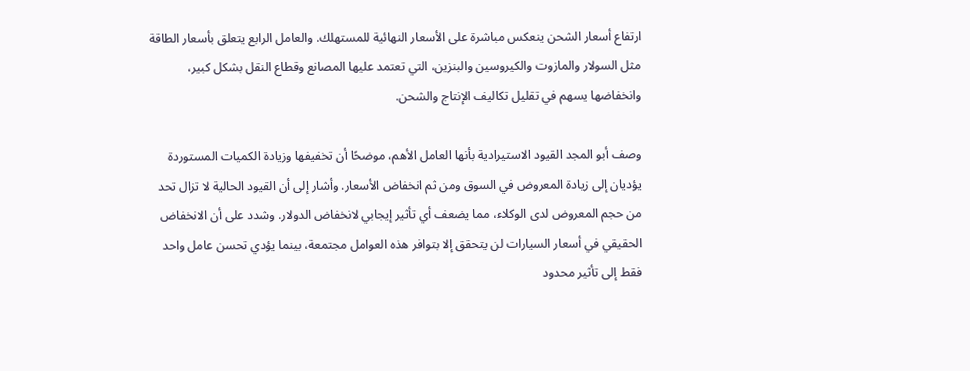ارتفاع أسعار الشحن ينعكس مباشرة على الأسعار النهائية للمستهلك. والعامل الرابع يتعلق بأسعار الطاقة مثل السولار والمازوت والكيروسين والبنزين، التي تعتمد عليها المصانع وقطاع النقل بشكل كبير، وانخفاضها يسهم في تقليل تكاليف الإنتاج والشحن.

وصف أبو المجد القيود الاستيرادية بأنها العامل الأهم، موضحًا أن تخفيفها وزيادة الكميات المستوردة يؤديان إلى زيادة المعروض في السوق ومن ثم انخفاض الأسعار. وأشار إلى أن القيود الحالية لا تزال تحد من حجم المعروض لدى الوكلاء، مما يضعف أي تأثير إيجابي لانخفاض الدولار. وشدد على أن الانخفاض الحقيقي في أسعار السيارات لن يتحقق إلا بتوافر هذه العوامل مجتمعة، بينما يؤدي تحسن عامل واحد فقط إلى تأثير محدود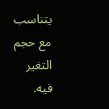يتناسب مع حجم التغير فيه.